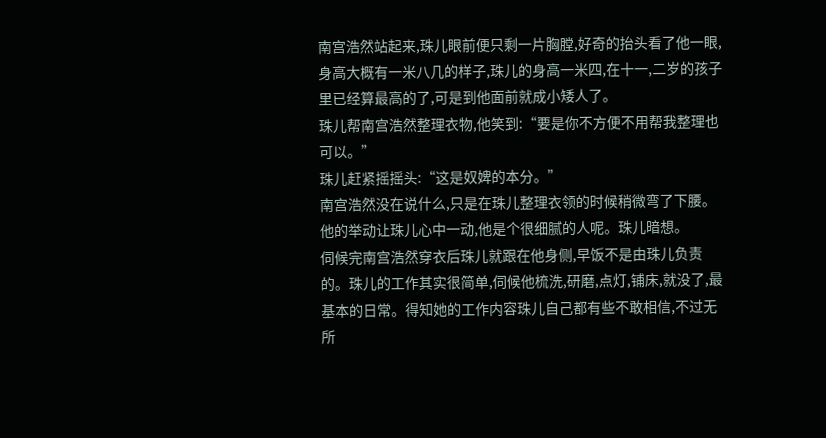南宫浩然站起来,珠儿眼前便只剩一片胸膛,好奇的抬头看了他一眼,身高大概有一米八几的样子,珠儿的身高一米四,在十一,二岁的孩子里已经算最高的了,可是到他面前就成小矮人了。
珠儿帮南宫浩然整理衣物,他笑到:“要是你不方便不用帮我整理也可以。”
珠儿赶紧摇摇头:“这是奴婢的本分。”
南宫浩然没在说什么,只是在珠儿整理衣领的时候稍微弯了下腰。他的举动让珠儿心中一动,他是个很细腻的人呢。珠儿暗想。
伺候完南宫浩然穿衣后珠儿就跟在他身侧,早饭不是由珠儿负责的。珠儿的工作其实很简单,伺候他梳洗,研磨,点灯,铺床,就没了,最基本的日常。得知她的工作内容珠儿自己都有些不敢相信,不过无所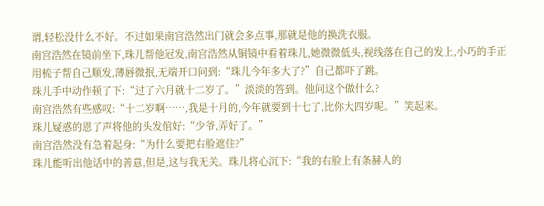谓,轻松没什么不好。不过如果南宫浩然出门就会多点事,那就是他的换洗衣服。
南宫浩然在镜前坐下,珠儿帮他冠发,南宫浩然从铜镜中看着珠儿,她微微低头,视线落在自己的发上,小巧的手正用梳子帮自己顺发,薄唇微抿,无端开口问到:“珠儿今年多大了?”自己都吓了跳。
珠儿手中动作顿了下:“过了六月就十二岁了。”淡淡的答到。他问这个做什么?
南宫浩然有些感叹:“十二岁啊……,我是十月的,今年就要到十七了,比你大四岁呢。”笑起来。
珠儿疑惑的恩了声将他的头发倌好:“少爷,弄好了。”
南宫浩然没有急着起身:“为什么要把右脸遮住?”
珠儿能听出他话中的善意,但是,这与我无关。珠儿将心沉下:“我的右脸上有条赫人的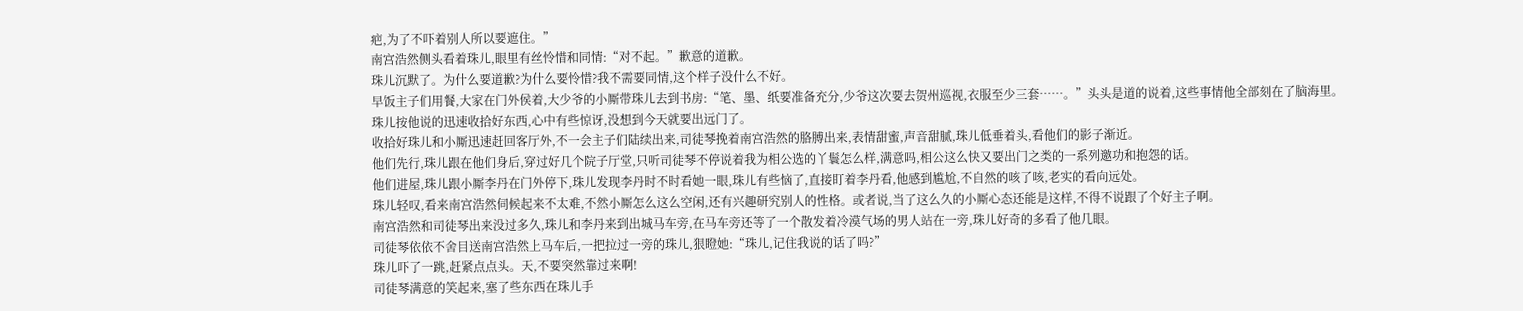疤,为了不吓着别人所以要遮住。”
南宫浩然侧头看着珠儿,眼里有丝怜惜和同情:“对不起。”歉意的道歉。
珠儿沉默了。为什么要道歉?为什么要怜惜?我不需要同情,这个样子没什么不好。
早饭主子们用餐,大家在门外侯着,大少爷的小厮带珠儿去到书房:“笔、墨、纸要准备充分,少爷这次要去贺州巡视,衣服至少三套……。”头头是道的说着,这些事情他全部刻在了脑海里。
珠儿按他说的迅速收拾好东西,心中有些惊讶,没想到今天就要出远门了。
收拾好珠儿和小厮迅速赶回客厅外,不一会主子们陆续出来,司徒琴挽着南宫浩然的胳膊出来,表情甜蜜,声音甜腻,珠儿低垂着头,看他们的影子渐近。
他们先行,珠儿跟在他们身后,穿过好几个院子厅堂,只听司徒琴不停说着我为相公选的丫鬟怎么样,满意吗,相公这么快又要出门之类的一系列邀功和抱怨的话。
他们进屋,珠儿跟小厮李丹在门外停下,珠儿发现李丹时不时看她一眼,珠儿有些恼了,直接盯着李丹看,他感到尴尬,不自然的咳了咳,老实的看向远处。
珠儿轻叹,看来南宫浩然伺候起来不太难,不然小厮怎么这么空闲,还有兴趣研究别人的性格。或者说,当了这么久的小厮心态还能是这样,不得不说跟了个好主子啊。
南宫浩然和司徒琴出来没过多久,珠儿和李丹来到出城马车旁,在马车旁还等了一个散发着冷漠气场的男人站在一旁,珠儿好奇的多看了他几眼。
司徒琴依依不舍目送南宫浩然上马车后,一把拉过一旁的珠儿,狠瞪她:“珠儿,记住我说的话了吗?”
珠儿吓了一跳,赶紧点点头。天,不要突然靠过来啊!
司徒琴满意的笑起来,塞了些东西在珠儿手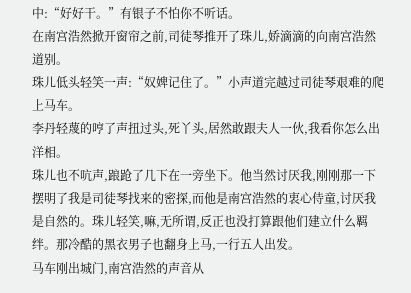中:“好好干。”有银子不怕你不听话。
在南宫浩然掀开窗帘之前,司徒琴推开了珠儿,娇滴滴的向南宫浩然道别。
珠儿低头轻笑一声:“奴婢记住了。”小声道完越过司徒琴艰难的爬上马车。
李丹轻蔑的哼了声扭过头,死丫头,居然敢跟夫人一伙,我看你怎么出洋相。
珠儿也不吭声,踉跄了几下在一旁坐下。他当然讨厌我,刚刚那一下摆明了我是司徒琴找来的密探,而他是南宫浩然的衷心侍童,讨厌我是自然的。珠儿轻笑,嘛,无所谓,反正也没打算跟他们建立什么羁绊。那冷酷的黑衣男子也翻身上马,一行五人出发。
马车刚出城门,南宫浩然的声音从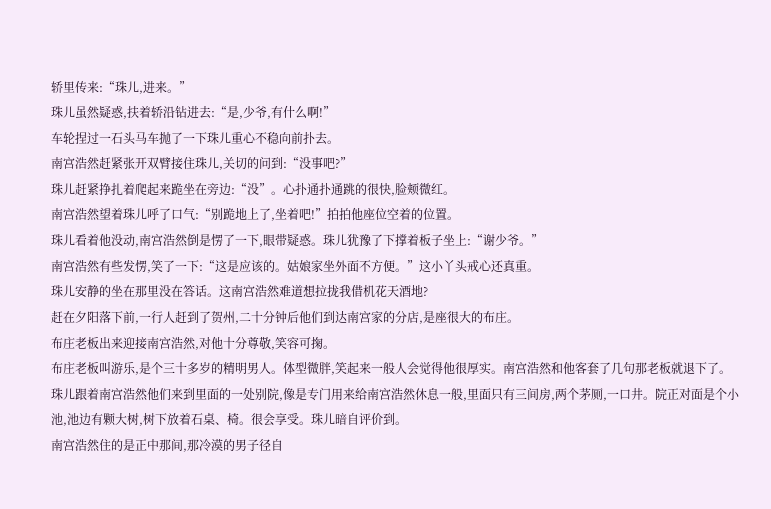轿里传来:“珠儿,进来。”
珠儿虽然疑惑,扶着轿沿钻进去:“是,少爷,有什么啊!”
车轮捏过一石头马车抛了一下珠儿重心不稳向前扑去。
南宫浩然赶紧张开双臂接住珠儿,关切的问到:“没事吧?”
珠儿赶紧挣扎着爬起来跪坐在旁边:“没”。心扑通扑通跳的很快,脸颊微红。
南宫浩然望着珠儿呼了口气:“别跪地上了,坐着吧!”拍拍他座位空着的位置。
珠儿看着他没动,南宫浩然倒是愣了一下,眼带疑惑。珠儿犹豫了下撑着板子坐上:“谢少爷。”
南宫浩然有些发愣,笑了一下:“这是应该的。姑娘家坐外面不方便。”这小丫头戒心还真重。
珠儿安静的坐在那里没在答话。这南宫浩然难道想拉拢我借机花天酒地?
赶在夕阳落下前,一行人赶到了贺州,二十分钟后他们到达南宫家的分店,是座很大的布庄。
布庄老板出来迎接南宫浩然,对他十分尊敬,笑容可掬。
布庄老板叫游乐,是个三十多岁的精明男人。体型微胖,笑起来一般人会觉得他很厚实。南宫浩然和他客套了几句那老板就退下了。
珠儿跟着南宫浩然他们来到里面的一处别院,像是专门用来给南宫浩然休息一般,里面只有三间房,两个茅厕,一口井。院正对面是个小池,池边有颗大树,树下放着石桌、椅。很会享受。珠儿暗自评价到。
南宫浩然住的是正中那间,那冷漠的男子径自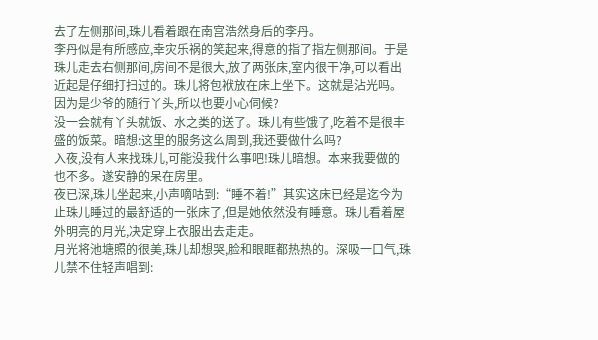去了左侧那间,珠儿看着跟在南宫浩然身后的李丹。
李丹似是有所感应,幸灾乐祸的笑起来,得意的指了指左侧那间。于是珠儿走去右侧那间,房间不是很大,放了两张床,室内很干净,可以看出近起是仔细打扫过的。珠儿将包袱放在床上坐下。这就是沾光吗。因为是少爷的随行丫头,所以也要小心伺候?
没一会就有丫头就饭、水之类的送了。珠儿有些饿了,吃着不是很丰盛的饭菜。暗想:这里的服务这么周到,我还要做什么吗?
入夜,没有人来找珠儿,可能没我什么事吧!珠儿暗想。本来我要做的也不多。遂安静的呆在房里。
夜已深,珠儿坐起来,小声嘀咕到:“睡不着!”其实这床已经是迄今为止珠儿睡过的最舒适的一张床了,但是她依然没有睡意。珠儿看着屋外明亮的月光,决定穿上衣服出去走走。
月光将池塘照的很美,珠儿却想哭,脸和眼眶都热热的。深吸一口气,珠儿禁不住轻声唱到: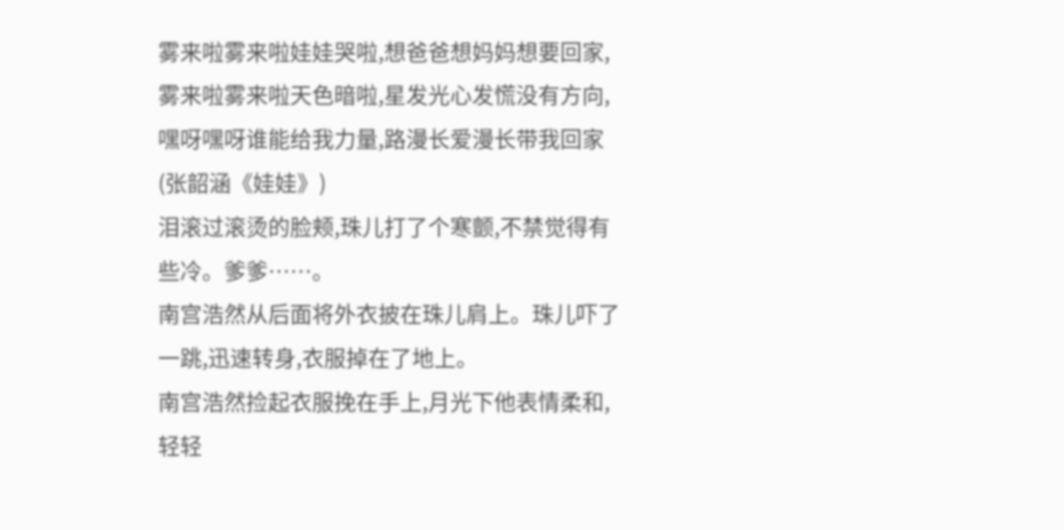雾来啦雾来啦娃娃哭啦,想爸爸想妈妈想要回家,雾来啦雾来啦天色暗啦,星发光心发慌没有方向,嘿呀嘿呀谁能给我力量,路漫长爱漫长带我回家(张韶涵《娃娃》)
泪滚过滚烫的脸颊,珠儿打了个寒颤,不禁觉得有些冷。爹爹……。
南宫浩然从后面将外衣披在珠儿肩上。珠儿吓了一跳,迅速转身,衣服掉在了地上。
南宫浩然捡起衣服挽在手上,月光下他表情柔和,轻轻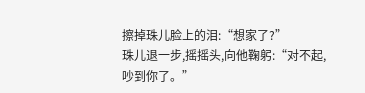擦掉珠儿脸上的泪:“想家了?”
珠儿退一步,摇摇头,向他鞠躬:“对不起,吵到你了。”